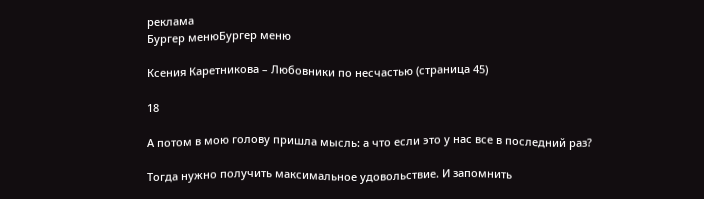реклама
Бургер менюБургер меню

Ксения Каретникова – Любовники по несчастью (страница 45)

18

А потом в мою голову пришла мысль: а что если это у нас все в последний раз?

Тогда нужно получить максимальное удовольствие. И запомнить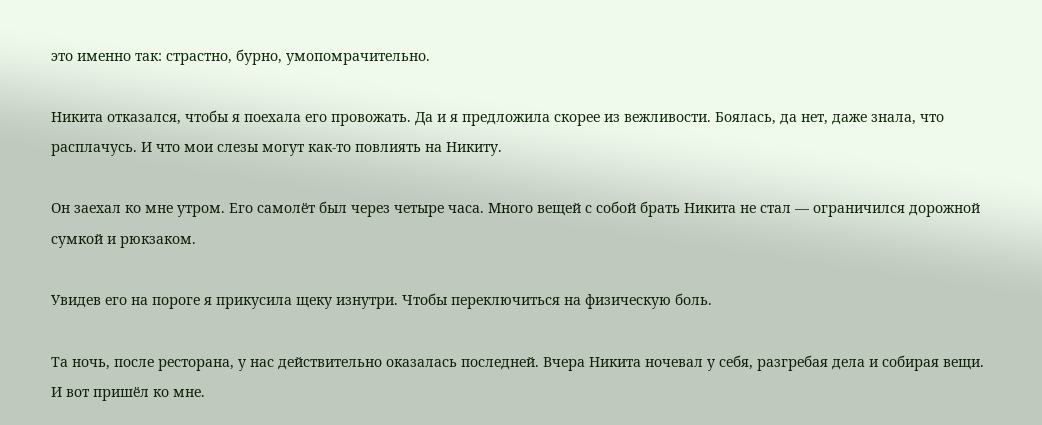это именно так: страстно, бурно, умопомрачительно.

Никита отказался, чтобы я поехала его провожать. Да и я предложила скорее из вежливости. Боялась, да нет, даже знала, что расплачусь. И что мои слезы могут как-то повлиять на Никиту.

Он заехал ко мне утром. Его самолёт был через четыре часа. Много вещей с собой брать Никита не стал — ограничился дорожной сумкой и рюкзаком.

Увидев его на пороге я прикусила щеку изнутри. Чтобы переключиться на физическую боль.

Та ночь, после ресторана, у нас действительно оказалась последней. Вчера Никита ночевал у себя, разгребая дела и собирая вещи. И вот пришёл ко мне.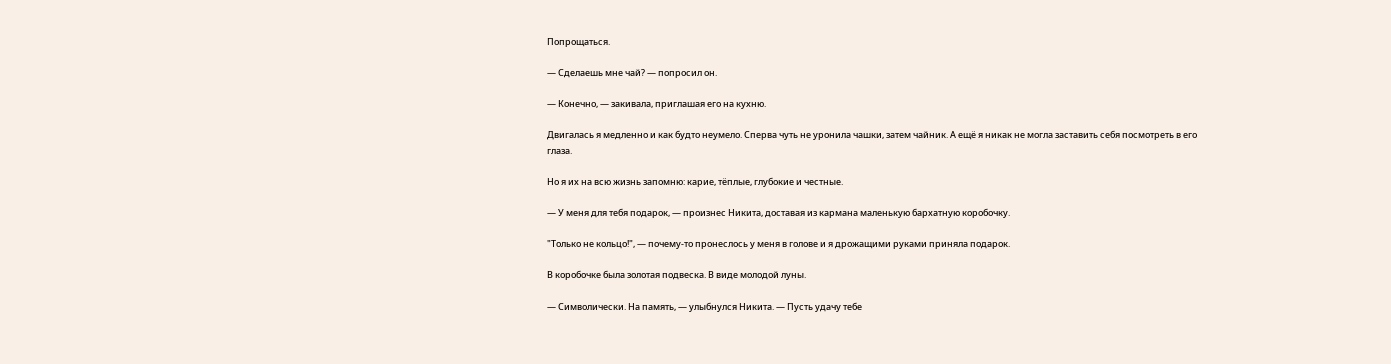Попрощаться.

— Сделаешь мне чай? — попросил он.

— Конечно, — закивала, приглашая его на кухню.

Двигалась я медленно и как будто неумело. Сперва чуть не уронила чашки, затем чайник. А ещё я никак не могла заставить себя посмотреть в его глаза.

Но я их на всю жизнь запомню: карие, тёплые, глубокие и честные.

— У меня для тебя подарок, — произнес Никита, доставая из кармана маленькую бархатную коробочку.

"Только не кольцо!", — почему-то пронеслось у меня в голове и я дрожащими руками приняла подарок.

В коробочке была золотая подвеска. В виде молодой луны.

— Символически. На память, — улыбнулся Никита. — Пусть удачу тебе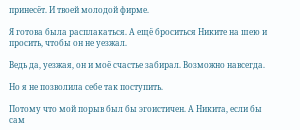принесёт. И твоей молодой фирме.

Я готова была расплакаться. А ещё броситься Никите на шею и просить, чтобы он не уезжал.

Ведь да, уезжая, он и моё счастье забирал. Возможно навсегда.

Но я не позволила себе так поступить.

Потому что мой порыв был бы эгоистичен. А Никита, если бы сам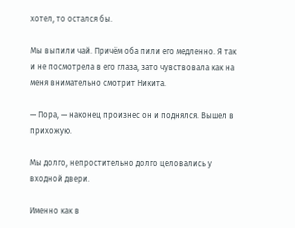хотел, то остался бы.

Мы выпили чай. Причём оба пили его медленно. Я так и не посмотрела в его глаза, зато чувствовала как на меня внимательно смотрит Никита.

— Пора, — наконец произнес он и поднялся. Вышел в прихожую.

Мы долго, непростительно долго целовались у входной двери.

Именно как в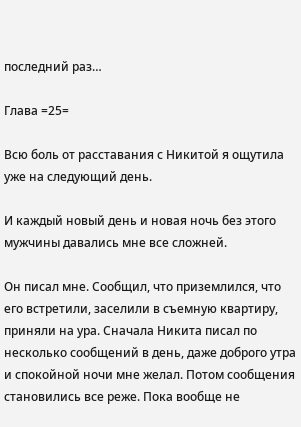последний раз…

Глава =25=

Всю боль от расставания с Никитой я ощутила уже на следующий день.

И каждый новый день и новая ночь без этого мужчины давались мне все сложней.

Он писал мне. Сообщил, что приземлился, что его встретили, заселили в съемную квартиру, приняли на ура. Сначала Никита писал по несколько сообщений в день, даже доброго утра и спокойной ночи мне желал. Потом сообщения становились все реже. Пока вообще не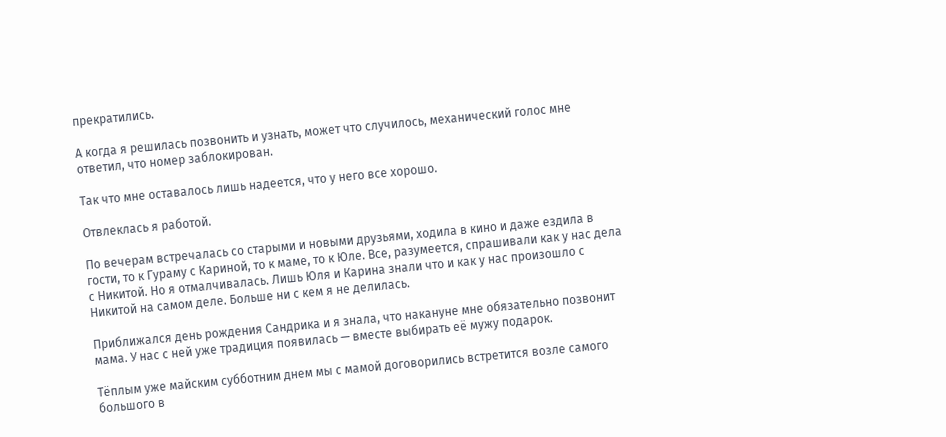прекратились.

А когда я решилась позвонить и узнать, может что случилось, механический голос мне ответил, что номер заблокирован.

Так что мне оставалось лишь надеется, что у него все хорошо.

Отвлеклась я работой.

По вечерам встречалась со старыми и новыми друзьями, ходила в кино и даже ездила в гости, то к Гураму с Кариной, то к маме, то к Юле. Все, разумеется, спрашивали как у нас дела с Никитой. Но я отмалчивалась. Лишь Юля и Карина знали что и как у нас произошло с Никитой на самом деле. Больше ни с кем я не делилась.

Приближался день рождения Сандрика и я знала, что накануне мне обязательно позвонит мама. У нас с ней уже традиция появилась — вместе выбирать её мужу подарок.

Тёплым уже майским субботним днем мы с мамой договорились встретится возле самого большого в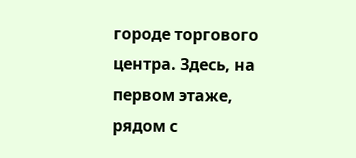городе торгового центра. Здесь, на первом этаже, рядом с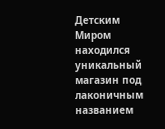Детским Миром находился уникальный магазин под лаконичным названием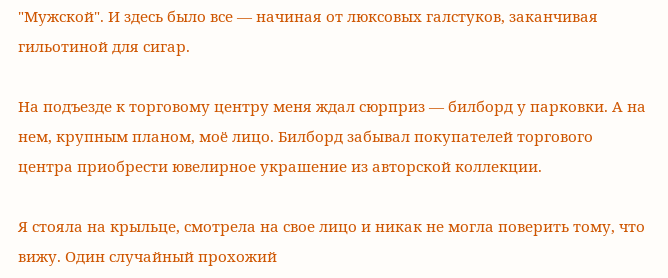"Мужской". И здесь было все — начиная от люксовых галстуков, заканчивая гильотиной для сигар.

На подъезде к торговому центру меня ждал сюрприз — билборд у парковки. А на нем, крупным планом, моё лицо. Билборд забывал покупателей торгового центра приобрести ювелирное украшение из авторской коллекции.

Я стояла на крыльце, смотрела на свое лицо и никак не могла поверить тому, что вижу. Один случайный прохожий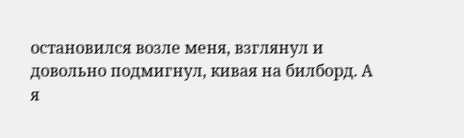остановился возле меня, взглянул и довольно подмигнул, кивая на билборд. А я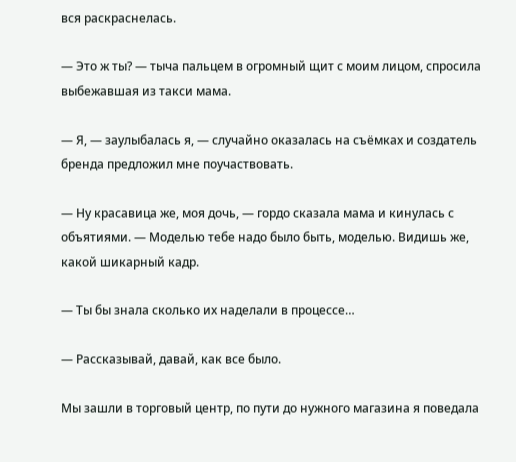вся раскраснелась.

— Это ж ты? — тыча пальцем в огромный щит с моим лицом, спросила выбежавшая из такси мама.

— Я, — заулыбалась я, — случайно оказалась на съёмках и создатель бренда предложил мне поучаствовать.

— Ну красавица же, моя дочь, — гордо сказала мама и кинулась с объятиями. — Моделью тебе надо было быть, моделью. Видишь же, какой шикарный кадр.

— Ты бы знала сколько их наделали в процессе…

— Рассказывай, давай, как все было.

Мы зашли в торговый центр, по пути до нужного магазина я поведала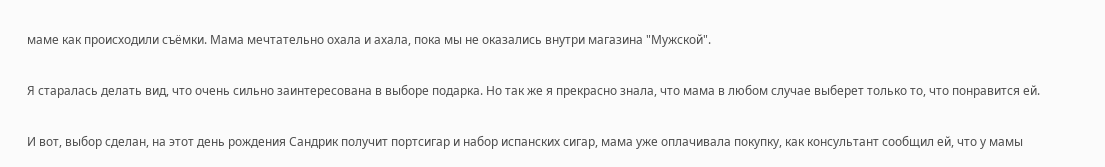маме как происходили съёмки. Мама мечтательно охала и ахала, пока мы не оказались внутри магазина "Мужской".

Я старалась делать вид, что очень сильно заинтересована в выборе подарка. Но так же я прекрасно знала, что мама в любом случае выберет только то, что понравится ей.

И вот, выбор сделан, на этот день рождения Сандрик получит портсигар и набор испанских сигар, мама уже оплачивала покупку, как консультант сообщил ей, что у мамы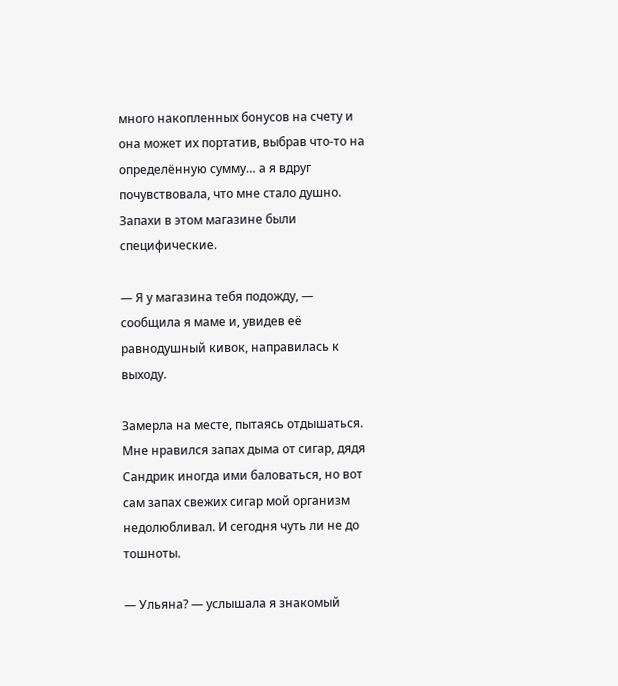много накопленных бонусов на счету и она может их портатив, выбрав что-то на определённую сумму… а я вдруг почувствовала, что мне стало душно. Запахи в этом магазине были специфические.

— Я у магазина тебя подожду, — сообщила я маме и, увидев её равнодушный кивок, направилась к выходу.

Замерла на месте, пытаясь отдышаться. Мне нравился запах дыма от сигар, дядя Сандрик иногда ими баловаться, но вот сам запах свежих сигар мой организм недолюбливал. И сегодня чуть ли не до тошноты.

— Ульяна? — услышала я знакомый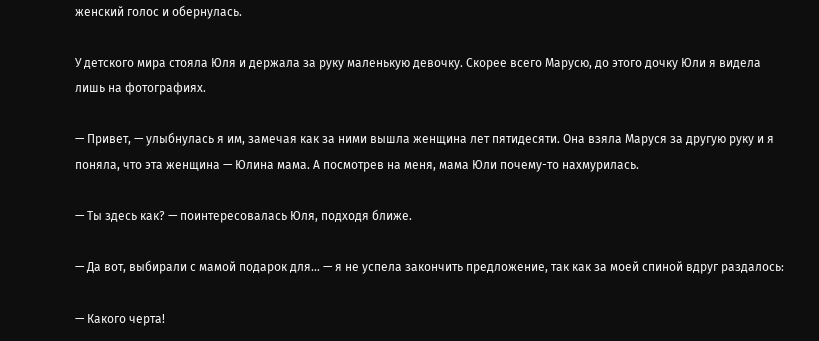женский голос и обернулась.

У детского мира стояла Юля и держала за руку маленькую девочку. Скорее всего Марусю, до этого дочку Юли я видела лишь на фотографиях.

— Привет, — улыбнулась я им, замечая как за ними вышла женщина лет пятидесяти. Она взяла Маруся за другую руку и я поняла, что эта женщина — Юлина мама. А посмотрев на меня, мама Юли почему-то нахмурилась.

— Ты здесь как? — поинтересовалась Юля, подходя ближе.

— Да вот, выбирали с мамой подарок для… — я не успела закончить предложение, так как за моей спиной вдруг раздалось:

— Какого черта!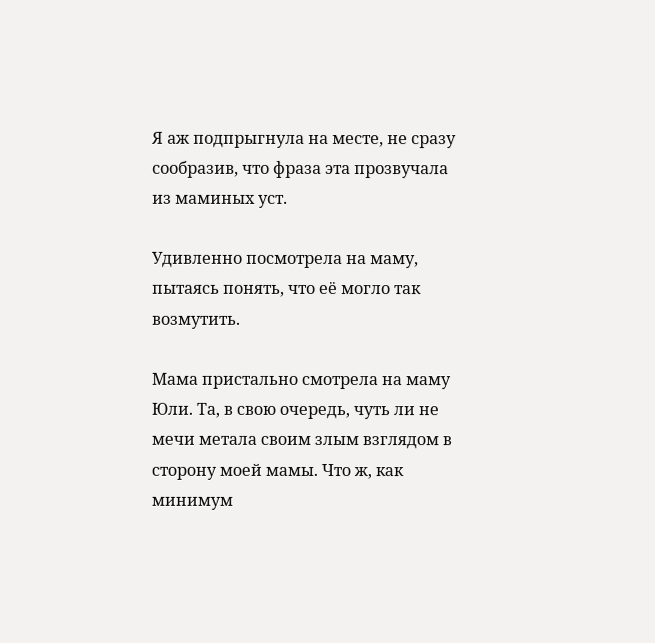Я аж подпрыгнула на месте, не сразу сообразив, что фраза эта прозвучала из маминых уст.

Удивленно посмотрела на маму, пытаясь понять, что её могло так возмутить.

Мама пристально смотрела на маму Юли. Та, в свою очередь, чуть ли не мечи метала своим злым взглядом в сторону моей мамы. Что ж, как минимум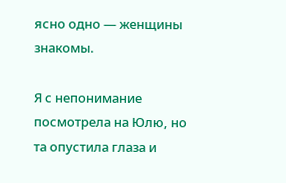ясно одно — женщины знакомы.

Я с непонимание посмотрела на Юлю, но та опустила глаза и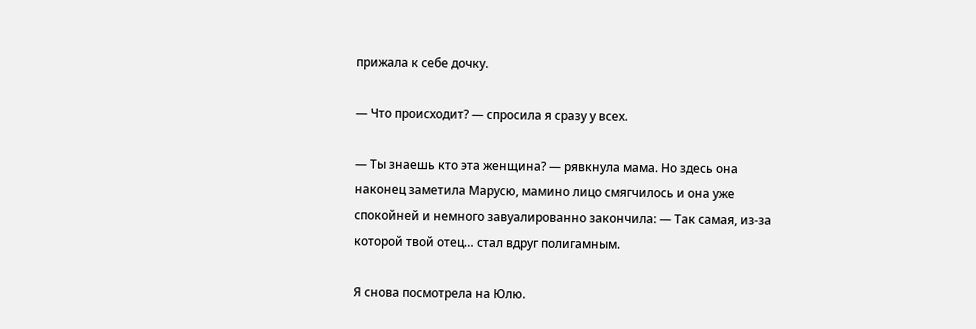прижала к себе дочку.

— Что происходит? — спросила я сразу у всех.

— Ты знаешь кто эта женщина? — рявкнула мама. Но здесь она наконец заметила Марусю, мамино лицо смягчилось и она уже спокойней и немного завуалированно закончила: — Так самая, из-за которой твой отец… стал вдруг полигамным.

Я снова посмотрела на Юлю.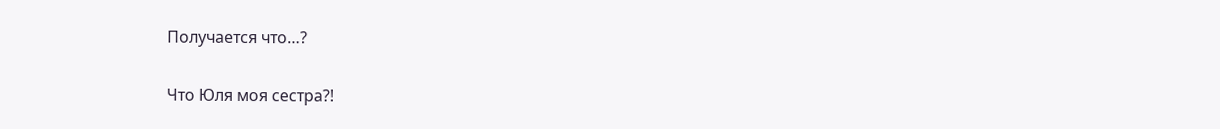Получается что…?

Что Юля моя сестра?!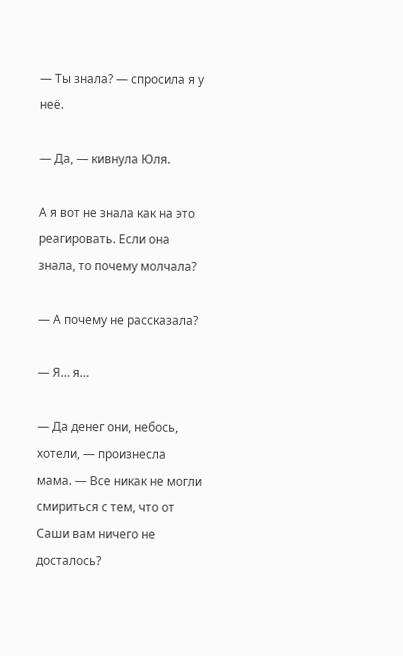— Ты знала? — спросила я у неё.

— Да, — кивнула Юля.

А я вот не знала как на это реагировать. Если она знала, то почему молчала?

— А почему не рассказала?

— Я… я…

— Да денег они, небось, хотели, — произнесла мама. — Все никак не могли смириться с тем, что от Саши вам ничего не досталось?